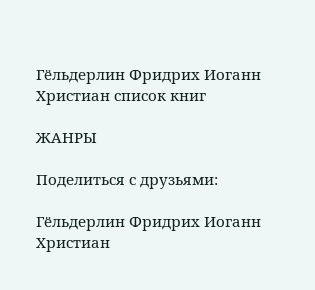Гёльдерлин Фридрих Иоганн Христиан список книг

ЖАНРЫ

Поделиться с друзьями:

Гёльдерлин Фридрих Иоганн Христиан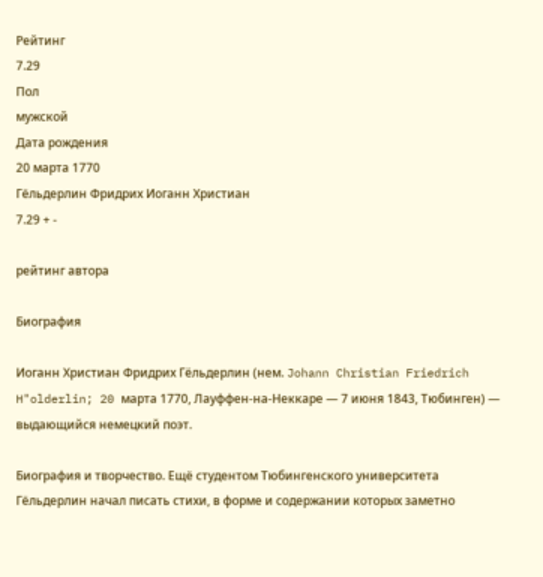Рейтинг
7.29
Пол
мужской
Дата рождения
20 марта 1770
Гёльдерлин Фридрих Иоганн Христиан
7.29 + -

рейтинг автора

Биография

Иоганн Христиан Фридрих Гёльдерлин (нем. Johann Christian Friedrich H"olderlin; 20 марта 1770, Лауффен-на-Неккаре — 7 июня 1843, Тюбинген) — выдающийся немецкий поэт.

Биография и творчество. Ещё студентом Тюбингенского университета Гёльдерлин начал писать стихи, в форме и содержании которых заметно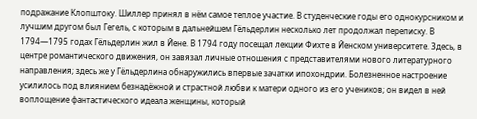подражание Клопштоку. Шиллер принял в нём самое теплое участие. В студенческие годы его однокурсником и лучшим другом был Гегель, с которым в дальнейшем Гёльдерлин несколько лет продолжал переписку. В 1794—1795 годах Гёльдерлин жил в Йене. В 1794 году посещал лекции Фихте в Йенском университете. Здесь, в центре романтического движения, он завязал личные отношения с представителями нового литературного направления; здесь же у Гёльдерлина обнаружились впервые зачатки ипохондрии. Болезненное настроение усилилось под влиянием безнадёжной и страстной любви к матери одного из его учеников; он видел в ней воплощение фантастического идеала женщины, который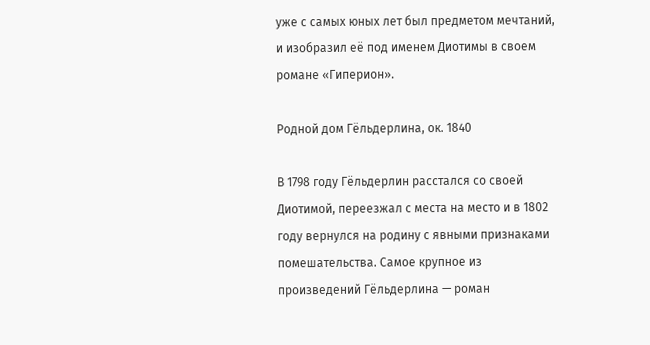уже с самых юных лет был предметом мечтаний, и изобразил её под именем Диотимы в своем романе «Гиперион».

Родной дом Гёльдерлина, ок. 1840

В 1798 году Гёльдерлин расстался со своей Диотимой, переезжал с места на место и в 1802 году вернулся на родину с явными признаками помешательства. Самое крупное из произведений Гёльдерлина — роман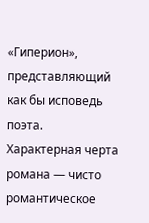«Гиперион», представляющий как бы исповедь поэта. Характерная черта романа — чисто романтическое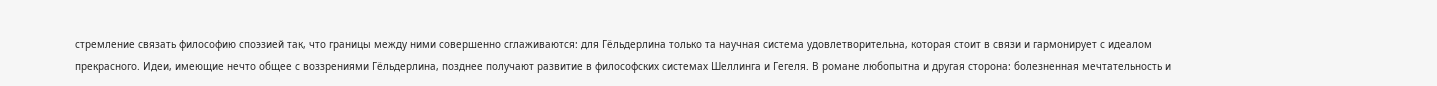стремление связать философию споэзией так, что границы между ними совершенно сглаживаются: для Гёльдерлина только та научная система удовлетворительна, которая стоит в связи и гармонирует с идеалом прекрасного. Идеи, имеющие нечто общее с воззрениями Гёльдерлина, позднее получают развитие в философских системах Шеллинга и Гегеля. В романе любопытна и другая сторона: болезненная мечтательность и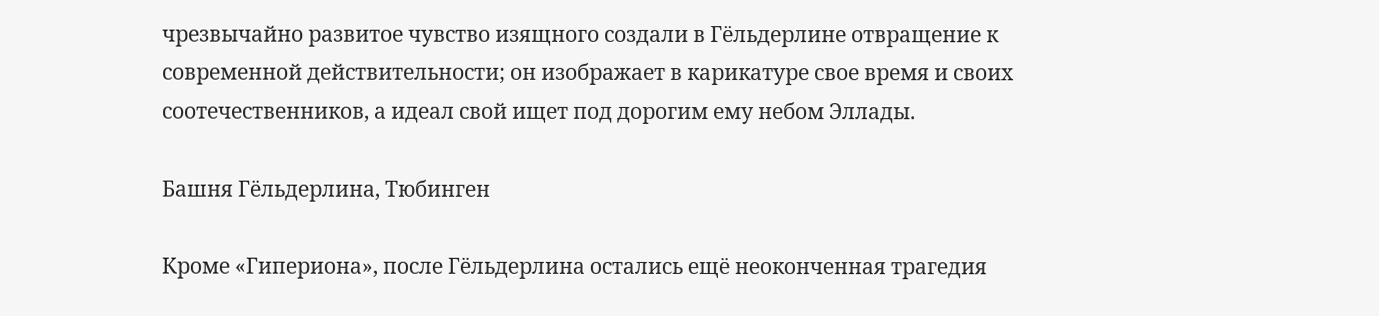чрезвычайно развитое чувство изящного создали в Гёльдерлине отвращение к современной действительности; он изображает в карикатуре свое время и своих соотечественников, а идеал свой ищет под дорогим ему небом Эллады.

Башня Гёльдерлина, Тюбинген

Кроме «Гипериона», после Гёльдерлина остались ещё неоконченная трагедия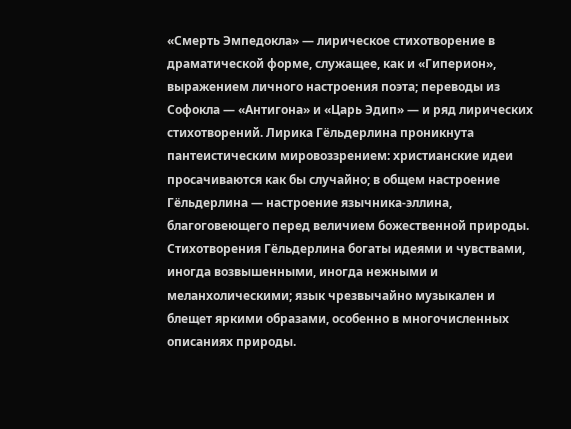«Смерть Эмпедокла» — лирическое стихотворение в драматической форме, служащее, как и «Гиперион», выражением личного настроения поэта; переводы из Софокла — «Антигона» и «Царь Эдип» — и ряд лирических стихотворений. Лирика Гёльдерлина проникнута пантеистическим мировоззрением: христианские идеи просачиваются как бы случайно; в общем настроение Гёльдерлина — настроение язычника-эллина, благоговеющего перед величием божественной природы. Стихотворения Гёльдерлина богаты идеями и чувствами, иногда возвышенными, иногда нежными и меланхолическими; язык чрезвычайно музыкален и блещет яркими образами, особенно в многочисленных описаниях природы.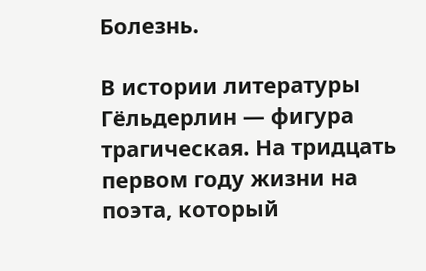Болезнь.

В истории литературы Гёльдерлин — фигура трагическая. На тридцать первом году жизни на поэта, который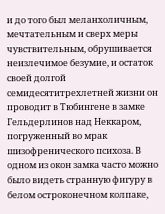и до того был меланхоличным, мечтательным и сверх меры чувствительным, обрушивается неизлечимое безумие, и остаток своей долгой семидесятитрехлетней жизни он проводит в Тюбингене в замке Гельдерлинов над Неккаром, погруженный во мрак шизофренического психоза. В одном из окон замка часто можно было видеть странную фигуру в белом остроконечном колпаке,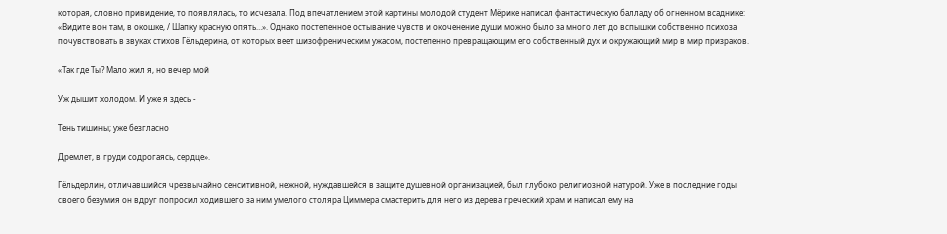которая, словно привидение, то появлялась, то исчезала. Под впечатлением этой картины молодой студент Мёрике написал фантастическую балладу об огненном всаднике: «Видите вон там, в окошке, / Шапку красную опять…». Однако постепенное остывание чувств и окоченение души можно было за много лет до вспышки собственно психоза почувствовать в звуках стихов Гёльдерина, от которых веет шизофреническим ужасом, постепенно превращающим его собственный дух и окружающий мир в мир призраков.

«Так где Ты? Мало жил я, но вечер мой

Уж дышит холодом. И уже я здесь -

Тень тишины; уже безгласно

Дремлет, в груди содрогаясь, сердце».

Гёльдерлин, отличавшийся чрезвычайно сенситивной, нежной, нуждавшейся в защите душевной организацией, был глубоко религиозной натурой. Уже в последние годы своего безумия он вдруг попросил ходившего за ним умелого столяра Циммера смастерить для него из дерева греческий храм и написал ему на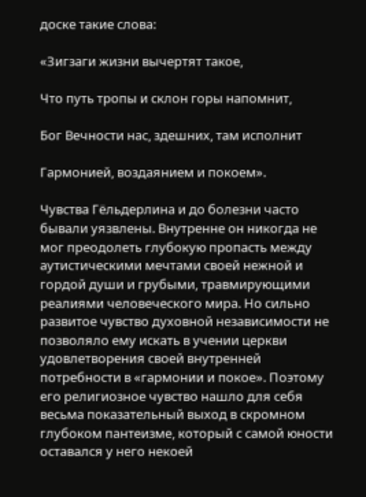доске такие слова:

«Зигзаги жизни вычертят такое,

Что путь тропы и склон горы напомнит,

Бог Вечности нас, здешних, там исполнит

Гармонией, воздаянием и покоем».

Чувства Гёльдерлина и до болезни часто бывали уязвлены. Внутренне он никогда не мог преодолеть глубокую пропасть между аутистическими мечтами своей нежной и гордой души и грубыми, травмирующими реалиями человеческого мира. Но сильно развитое чувство духовной независимости не позволяло ему искать в учении церкви удовлетворения своей внутренней потребности в «гармонии и покое». Поэтому его религиозное чувство нашло для себя весьма показательный выход в скромном глубоком пантеизме, который с самой юности оставался у него некоей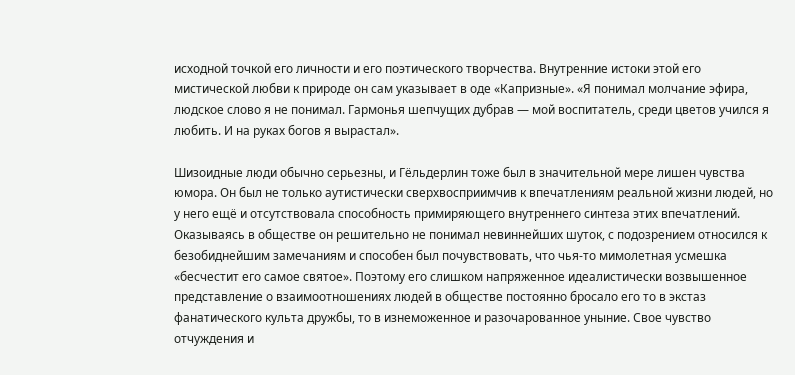исходной точкой его личности и его поэтического творчества. Внутренние истоки этой его мистической любви к природе он сам указывает в оде «Капризные». «Я понимал молчание эфира, людское слово я не понимал. Гармонья шепчущих дубрав — мой воспитатель, среди цветов учился я любить. И на руках богов я вырастал».

Шизоидные люди обычно серьезны, и Гёльдерлин тоже был в значительной мере лишен чувства юмора. Он был не только аутистически сверхвосприимчив к впечатлениям реальной жизни людей, но у него ещё и отсутствовала способность примиряющего внутреннего синтеза этих впечатлений. Оказываясь в обществе он решительно не понимал невиннейших шуток, с подозрением относился к безобиднейшим замечаниям и способен был почувствовать, что чья-то мимолетная усмешка «бесчестит его самое святое». Поэтому его слишком напряженное идеалистически возвышенное представление о взаимоотношениях людей в обществе постоянно бросало его то в экстаз фанатического культа дружбы, то в изнеможенное и разочарованное уныние. Свое чувство отчуждения и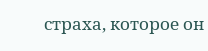страха, которое он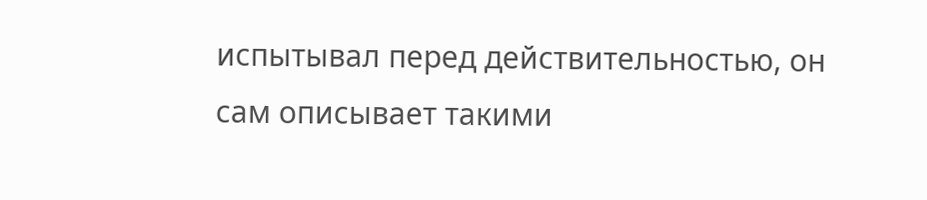испытывал перед действительностью, он сам описывает такими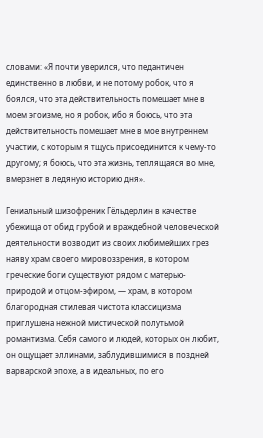словами: «Я почти уверился, что педантичен единственно в любви, и не потому робок, что я боялся, что эта действительность помешает мне в моем эгоизме, но я робок, ибо я боюсь, что эта действительность помешает мне в мое внутреннем участии, с которым я тщусь присоединится к чему-то другому; я боюсь, что эта жизнь, теплящаяся во мне, вмерзнет в ледяную историю дня».

Гениальный шизофреник Гёльдерлин в качестве убежища от обид грубой и враждебной человеческой деятельности возводит из своих любимейших грез наяву храм своего мировоззрения, в котором греческие боги существуют рядом с матерью-природой и отцом-эфиром, — храм, в котором благородная стилевая чистота классицизма приглушена нежной мистической полутьмой романтизма. Себя самого и людей, которых он любит, он ощущает эллинами, заблудившимися в поздней варварской эпохе, а в идеальных, по его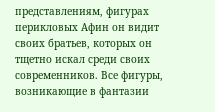представлениям, фигурах перикловых Афин он видит своих братьев, которых он тщетно искал среди своих современников. Все фигуры, возникающие в фантазии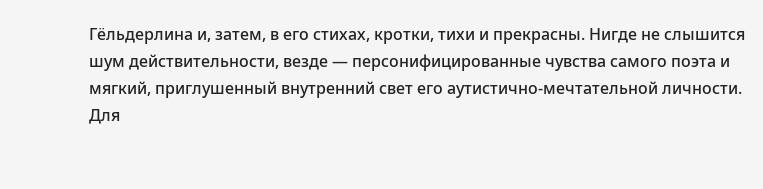Гёльдерлина и, затем, в его стихах, кротки, тихи и прекрасны. Нигде не слышится шум действительности, везде — персонифицированные чувства самого поэта и мягкий, приглушенный внутренний свет его аутистично-мечтательной личности. Для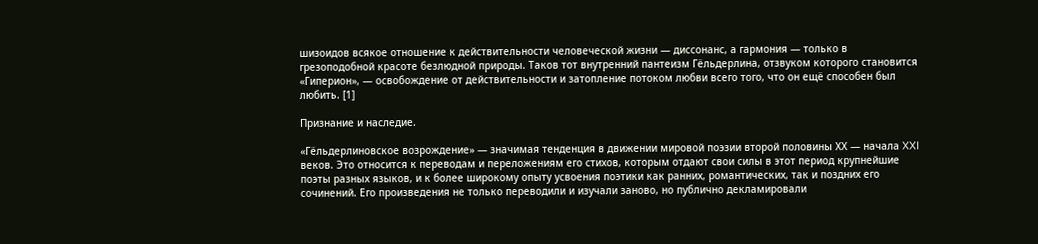шизоидов всякое отношение к действительности человеческой жизни — диссонанс, а гармония — только в грезоподобной красоте безлюдной природы. Таков тот внутренний пантеизм Гёльдерлина, отзвуком которого становится «Гиперион», — освобождение от действительности и затопление потоком любви всего того, что он ещё способен был любить. [1]

Признание и наследие.

«Гёльдерлиновское возрождение» — значимая тенденция в движении мировой поэзии второй половины ХХ — начала XXI веков. Это относится к переводам и переложениям его стихов, которым отдают свои силы в этот период крупнейшие поэты разных языков, и к более широкому опыту усвоения поэтики как ранних, романтических, так и поздних его сочинений. Его произведения не только переводили и изучали заново, но публично декламировали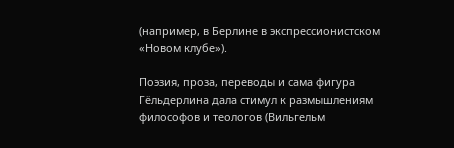(например, в Берлине в экспрессионистском «Новом клубе»).

Поэзия, проза, переводы и сама фигура Гёльдерлина дала стимул к размышлениям философов и теологов (Вильгельм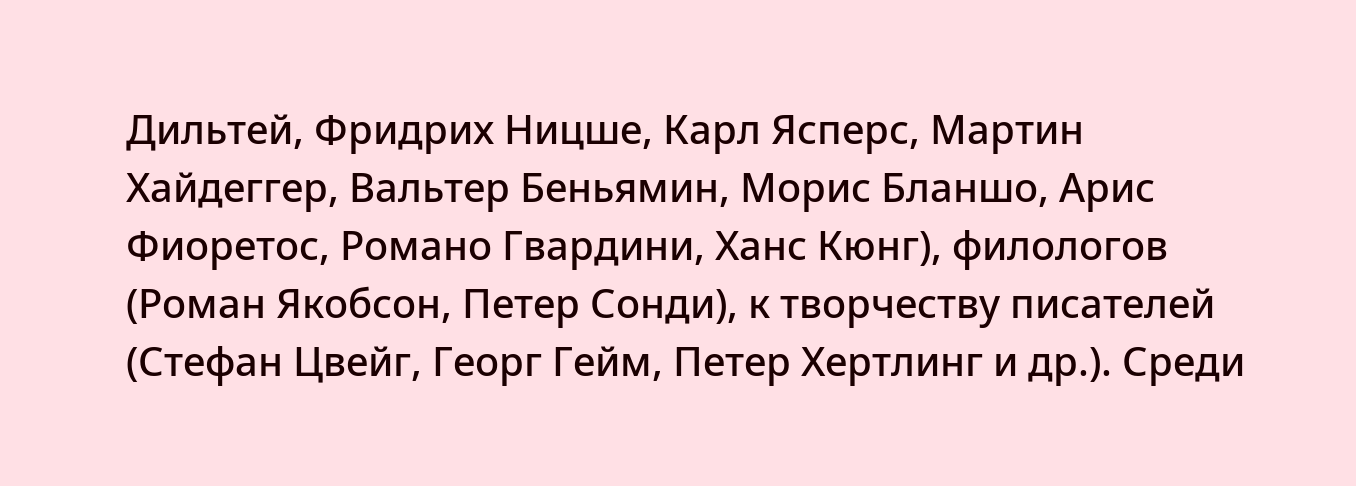Дильтей, Фридрих Ницше, Карл Ясперс, Мартин Хайдеггер, Вальтер Беньямин, Морис Бланшо, Арис Фиоретос, Романо Гвардини, Ханс Кюнг), филологов (Роман Якобсон, Петер Сонди), к творчеству писателей (Стефан Цвейг, Георг Гейм, Петер Хертлинг и др.). Среди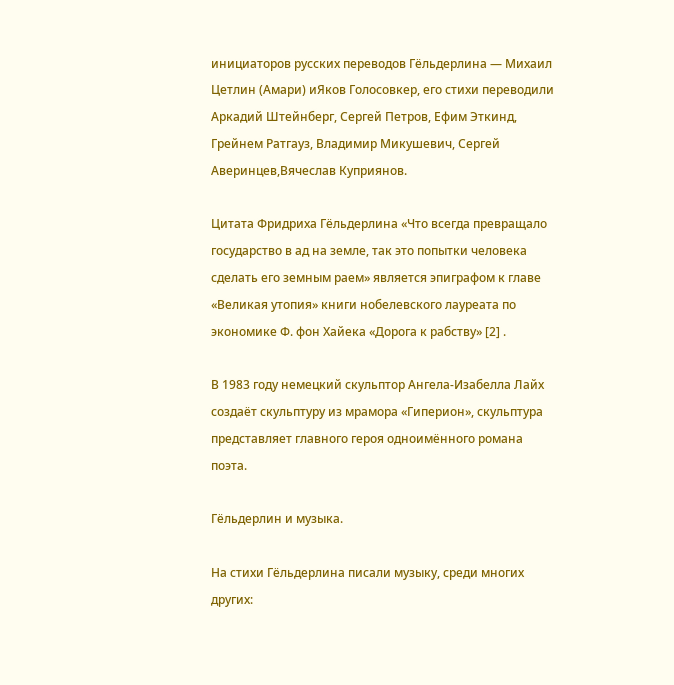инициаторов русских переводов Гёльдерлина — Михаил Цетлин (Амари) иЯков Голосовкер, его стихи переводили Аркадий Штейнберг, Сергей Петров, Ефим Эткинд, Грейнем Ратгауз, Владимир Микушевич, Сергей Аверинцев,Вячеслав Куприянов.

Цитата Фридриха Гёльдерлина «Что всегда превращало государство в ад на земле, так это попытки человека сделать его земным раем» является эпиграфом к главе «Великая утопия» книги нобелевского лауреата по экономике Ф. фон Хайека «Дорога к рабству» [2] .

В 1983 году немецкий скульптор Ангела-Изабелла Лайх создаёт скульптуру из мрамора «Гиперион», скульптура представляет главного героя одноимённого романа поэта.

Гёльдерлин и музыка.

На стихи Гёльдерлина писали музыку, среди многих других: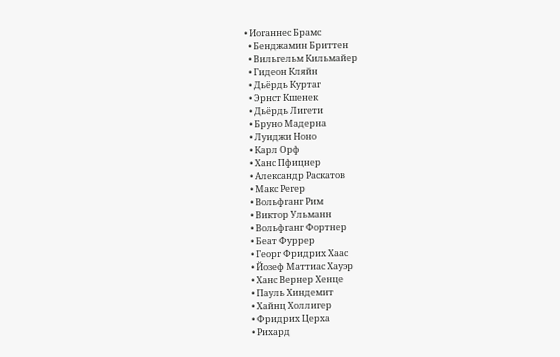• Иоганнес Брамс
  • Бенджамин Бриттен
  • Вильгельм Кильмайер
  • Гидеон Кляйн
  • Дьёрдь Куртаг
  • Эрнст Кшенек
  • Дьёрдь Лигети
  • Бруно Мадерна
  • Луиджи Ноно
  • Карл Орф
  • Ханс Пфицнер
  • Александр Раскатов
  • Макс Регер
  • Вольфганг Рим
  • Виктор Ульманн
  • Вольфганг Фортнер
  • Беат Фуррер
  • Георг Фридрих Хаас
  • Йозеф Маттиас Хауэр
  • Ханс Вернер Хенце
  • Пауль Хиндемит
  • Хайнц Холлигер
  • Фридрих Церха
  • Рихард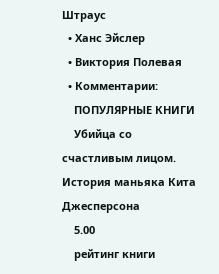Штраус
  • Ханс Эйслер
  • Виктория Полевая
  • Комментарии:
    ПОПУЛЯРНЫЕ КНИГИ
    Убийца со счастливым лицом. История маньяка Кита Джесперсона
    5.00
    рейтинг книги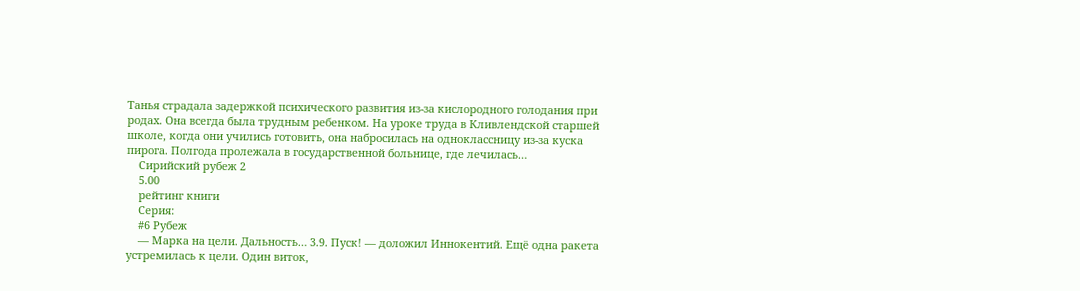Танья страдала задержкой психического развития из-за кислородного голодания при родах. Она всегда была трудным ребенком. На уроке труда в Кливлендской старшей школе, когда они учились готовить, она набросилась на одноклассницу из-за куска пирога. Полгода пролежала в государственной больнице, где лечилась…
    Сирийский рубеж 2
    5.00
    рейтинг книги
    Серия:
    #6 Рубеж
    — Марка на цели. Дальность… 3.9. Пуск! — доложил Иннокентий. Ещё одна ракета устремилась к цели. Один виток,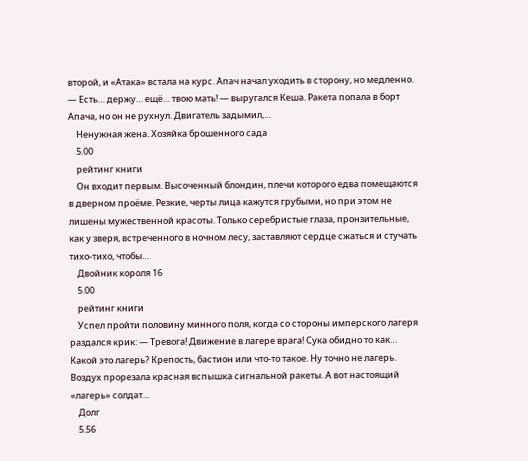второй, и «Атака» встала на курс. Апач начал уходить в сторону, но медленно. — Есть… держу… ещё… твою мать! — выругался Кеша. Ракета попала в борт Апача, но он не рухнул. Двигатель задымил,…
    Ненужная жена. Хозяйка брошенного сада
    5.00
    рейтинг книги
    Он входит первым. Высоченный блондин, плечи которого едва помещаются в дверном проёме. Резкие, черты лица кажутся грубыми, но при этом не лишены мужественной красоты. Только серебристые глаза, пронзительные, как у зверя, встреченного в ночном лесу, заставляют сердце сжаться и стучать тихо-тихо, чтобы…
    Двойник короля 16
    5.00
    рейтинг книги
    Успел пройти половину минного поля, когда со стороны имперского лагеря раздался крик: — Тревога! Движение в лагере врага! Сука обидно то как… Какой это лагерь? Крепость, бастион или что-то такое. Ну точно не лагерь. Воздух прорезала красная вспышка сигнальной ракеты. А вот настоящий «лагерь» солдат…
    Долг
    5.56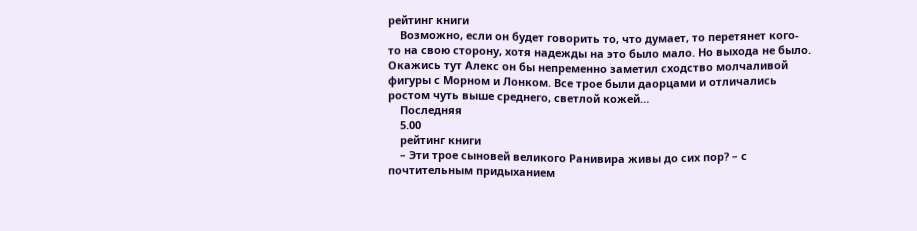рейтинг книги
    Возможно, если он будет говорить то, что думает, то перетянет кого-то на свою сторону, хотя надежды на это было мало. Но выхода не было. Окажись тут Алекс он бы непременно заметил сходство молчаливой фигуры с Морном и Лонком. Все трое были даорцами и отличались ростом чуть выше среднего, светлой кожей…
    Последняя
    5.00
    рейтинг книги
    – Эти трое сыновей великого Ранивира живы до сих пор? – с почтительным придыханием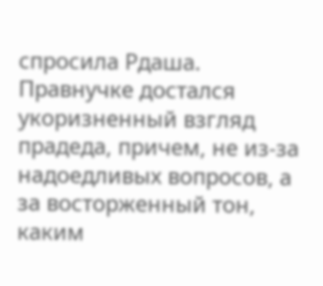спросила Рдаша. Правнучке достался укоризненный взгляд прадеда, причем, не из-за надоедливых вопросов, а за восторженный тон, каким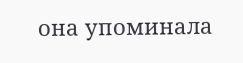она упоминала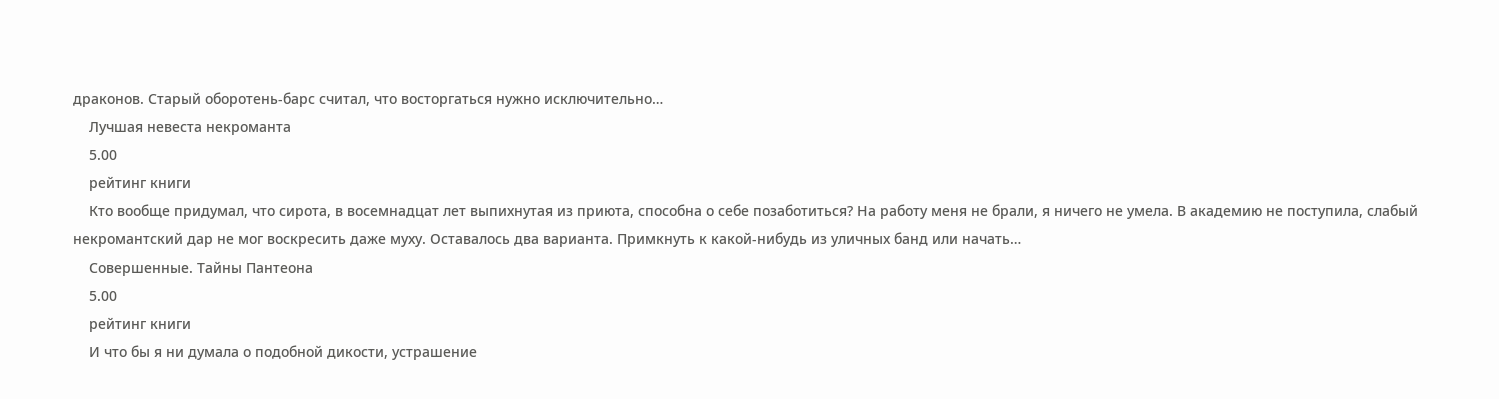драконов. Старый оборотень-барс считал, что восторгаться нужно исключительно…
    Лучшая невеста некроманта
    5.00
    рейтинг книги
    Кто вообще придумал, что сирота, в восемнадцат лет выпихнутая из приюта, способна о себе позаботиться? На работу меня не брали, я ничего не умела. В академию не поступила, слабый некромантский дар не мог воскресить даже муху. Оставалось два варианта. Примкнуть к какой-нибудь из уличных банд или начать…
    Совершенные. Тайны Пантеона
    5.00
    рейтинг книги
    И что бы я ни думала о подобной дикости, устрашение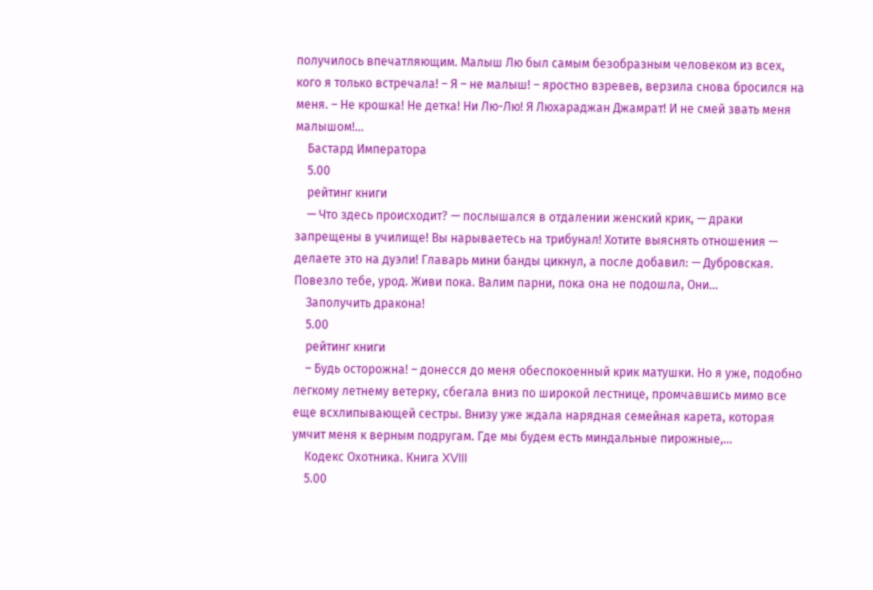получилось впечатляющим. Малыш Лю был самым безобразным человеком из всех, кого я только встречала! – Я – не малыш! – яростно взревев, верзила снова бросился на меня. – Не крошка! Не детка! Ни Лю-Лю! Я Люхараджан Джамрат! И не смей звать меня малышом!…
    Бастард Императора
    5.00
    рейтинг книги
    — Что здесь происходит? — послышался в отдалении женский крик, — драки запрещены в училище! Вы нарываетесь на трибунал! Хотите выяснять отношения — делаете это на дуэли! Главарь мини банды цикнул, а после добавил: — Дубровская. Повезло тебе, урод. Живи пока. Валим парни, пока она не подошла, Они…
    Заполучить дракона!
    5.00
    рейтинг книги
    – Будь осторожна! – донесся до меня обеспокоенный крик матушки. Но я уже, подобно легкому летнему ветерку, сбегала вниз по широкой лестнице, промчавшись мимо все еще всхлипывающей сестры. Внизу уже ждала нарядная семейная карета, которая умчит меня к верным подругам. Где мы будем есть миндальные пирожные,…
    Кодекс Охотника. Книга XVIII
    5.00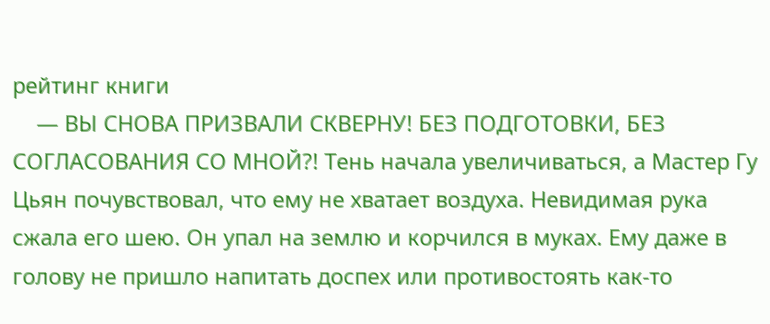рейтинг книги
    — ВЫ СНОВА ПРИЗВАЛИ СКВЕРНУ! БЕЗ ПОДГОТОВКИ, БЕЗ СОГЛАСОВАНИЯ СО МНОЙ?! Тень начала увеличиваться, а Мастер Гу Цьян почувствовал, что ему не хватает воздуха. Невидимая рука сжала его шею. Он упал на землю и корчился в муках. Ему даже в голову не пришло напитать доспех или противостоять как-то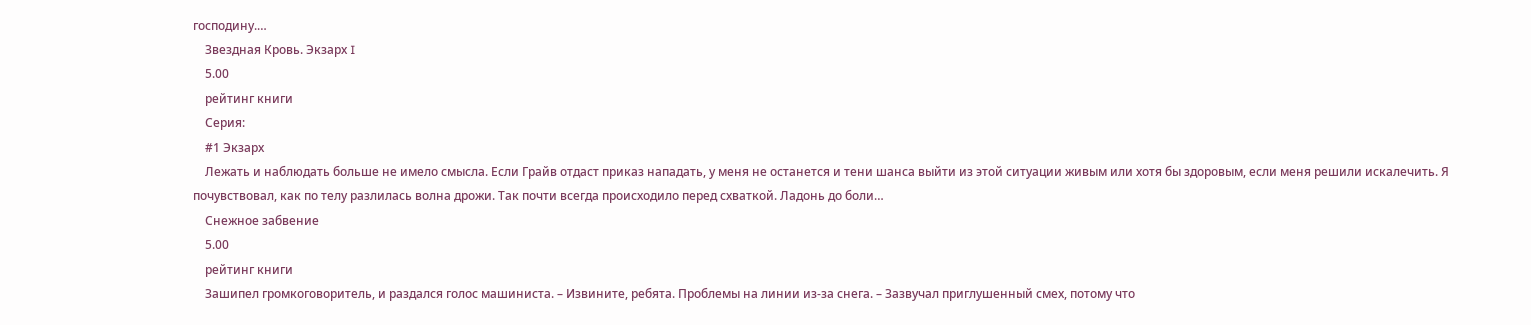господину.…
    Звездная Кровь. Экзарх I
    5.00
    рейтинг книги
    Серия:
    #1 Экзарх
    Лежать и наблюдать больше не имело смысла. Если Грайв отдаст приказ нападать, у меня не останется и тени шанса выйти из этой ситуации живым или хотя бы здоровым, если меня решили искалечить. Я почувствовал, как по телу разлилась волна дрожи. Так почти всегда происходило перед схваткой. Ладонь до боли…
    Снежное забвение
    5.00
    рейтинг книги
    Зашипел громкоговоритель, и раздался голос машиниста. – Извините, ребята. Проблемы на линии из-за снега. – Зазвучал приглушенный смех, потому что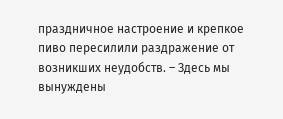праздничное настроение и крепкое пиво пересилили раздражение от возникших неудобств. – Здесь мы вынуждены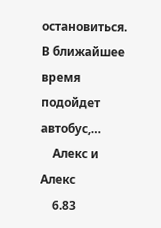остановиться. В ближайшее время подойдет автобус,…
    Алекс и Алекс
    6.83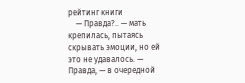рейтинг книги
    — Правда?.. — мать крепилась, пытаясь скрывать эмоции, но ей это не удавалось. — Правда, — в очередной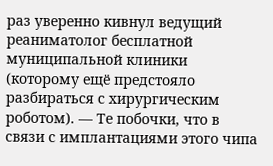раз уверенно кивнул ведущий реаниматолог бесплатной муниципальной клиники (которому ещё предстояло разбираться с хирургическим роботом). — Те побочки, что в связи с имплантациями этого чипа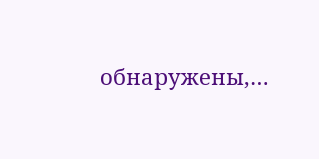обнаружены,…